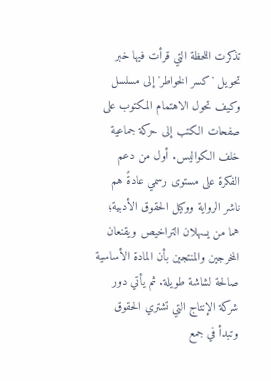تذكرت اللحظة التي قرأت فيها خبر تحويل 'كسر الخواطر' إلى مسلسل وكيف تحول الاهتمام المكتوب على صفحات الكتب إلى حركة جماعية خلف الكواليس. أول من دعم الفكرة على مستوى رسمي عادةً هم ناشر الرواية ووكيل الحقوق الأدبية؛ هما من يسهلان التراخيص ويقنعان المخرجين والمنتجين بأن المادة الأساسية صالحة لشاشة طويلة. ثم يأتي دور شركة الإنتاج التي تشتري الحقوق وتبدأ في جمع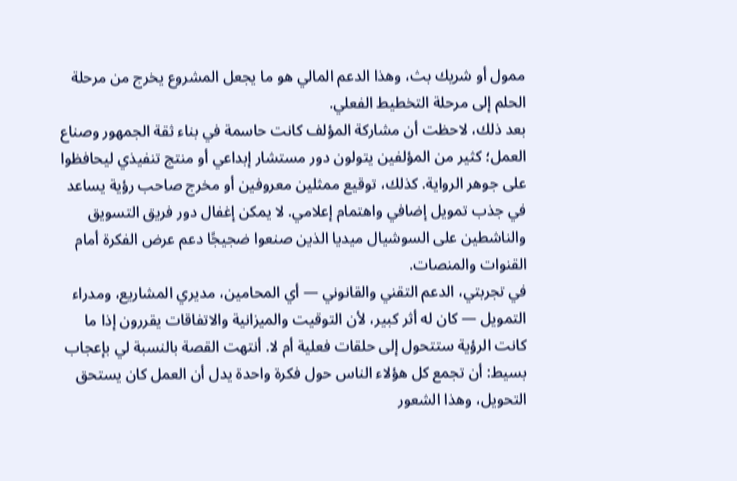ممول أو شريك بث، وهذا الدعم المالي هو ما يجعل المشروع يخرج من مرحلة الحلم إلى مرحلة التخطيط الفعلي.
بعد ذلك، لاحظت أن مشاركة المؤلف كانت حاسمة في بناء ثقة الجمهور وصناع العمل؛ كثير من المؤلفين يتولون دور مستشار إبداعي أو منتج تنفيذي ليحافظوا على جوهر الرواية. كذلك، توقيع ممثلين معروفين أو مخرج صاحب رؤية يساعد في جذب تمويل إضافي واهتمام إعلامي. لا يمكن إغفال دور فريق التسويق والناشطين على السوشيال ميديا الذين صنعوا ضجيجًا دعم عرض الفكرة أمام القنوات والمنصات.
في تجربتي، الدعم التقني والقانوني — أي المحامين، مديري المشاريع، ومدراء التمويل — كان له أثر كبير، لأن التوقيت والميزانية والاتفاقات يقررون إذا ما كانت الرؤية ستتحول إلى حلقات فعلية أم لا. أنتهت القصة بالنسبة لي بإعجاب بسيط: أن تجمع كل هؤلاء الناس حول فكرة واحدة يدل أن العمل كان يستحق التحويل، وهذا الشعور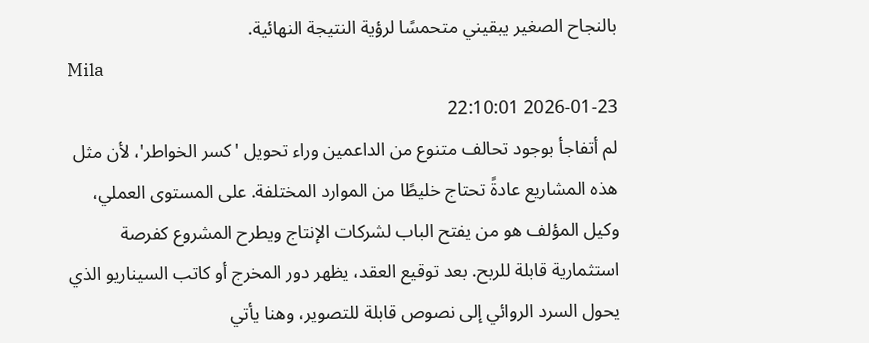بالنجاح الصغير يبقيني متحمسًا لرؤية النتيجة النهائية.
Mila
2026-01-23 22:10:01
لم أتفاجأ بوجود تحالف متنوع من الداعمين وراء تحويل 'كسر الخواطر'، لأن مثل هذه المشاريع عادةً تحتاج خليطًا من الموارد المختلفة. على المستوى العملي، وكيل المؤلف هو من يفتح الباب لشركات الإنتاج ويطرح المشروع كفرصة استثمارية قابلة للربح. بعد توقيع العقد، يظهر دور المخرج أو كاتب السيناريو الذي يحول السرد الروائي إلى نصوص قابلة للتصوير، وهنا يأتي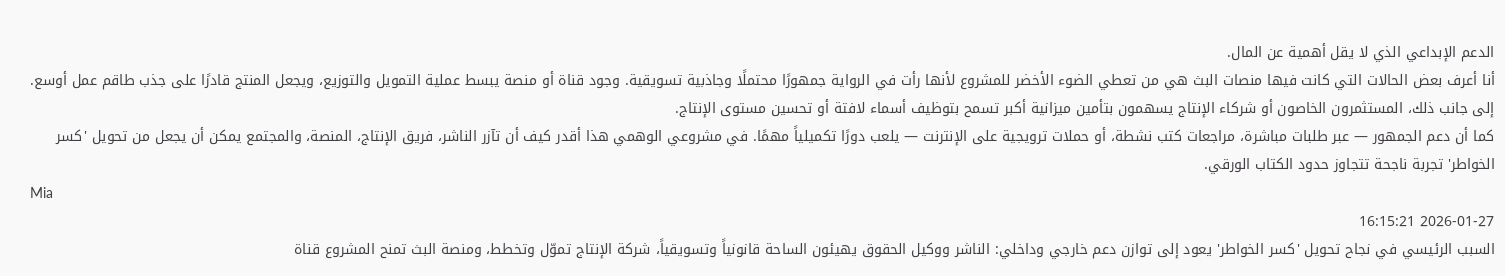الدعم الإبداعي الذي لا يقل أهمية عن المال.
أنا أعرف بعض الحالات التي كانت فيها منصات البث هي من تعطي الضوء الأخضر للمشروع لأنها رأت في الرواية جمهورًا محتملًا وجاذبية تسويقية. وجود قناة أو منصة يبسط عملية التمويل والتوزيع، ويجعل المنتج قادرًا على جذب طاقم عمل أوسع. إلى جانب ذلك، المستثمرون الخاصون أو شركاء الإنتاج يسهمون بتأمين ميزانية أكبر تسمح بتوظيف أسماء لافتة أو تحسين مستوى الإنتاج.
كما أن دعم الجمهور — عبر طلبات مباشرة، مراجعات كتب نشطة، أو حملات ترويجية على الإنترنت — يلعب دورًا تكميلياً مهمًا. في مشروعي الوهمي هذا أقدر كيف أن تآزر الناشر، فريق الإنتاج، المنصة، والمجتمع يمكن أن يجعل من تحويل 'كسر الخواطر' تجربة ناجحة تتجاوز حدود الكتاب الورقي.
Mia
2026-01-27 16:15:21
السبب الرئيسي في نجاح تحويل 'كسر الخواطر' يعود إلى توازن دعم خارجي وداخلي: الناشر ووكيل الحقوق يهيئون الساحة قانونياً وتسويقياً، شركة الإنتاج تموّل وتخطط، ومنصة البث تمنح المشروع قناة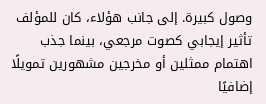وصول كبيرة. إلى جانب هؤلاء، كان للمؤلف تأثير إيجابي كصوت مرجعي، بينما جذب اهتمام ممثلين أو مخرجين مشهورين تمويلًا إضافيًا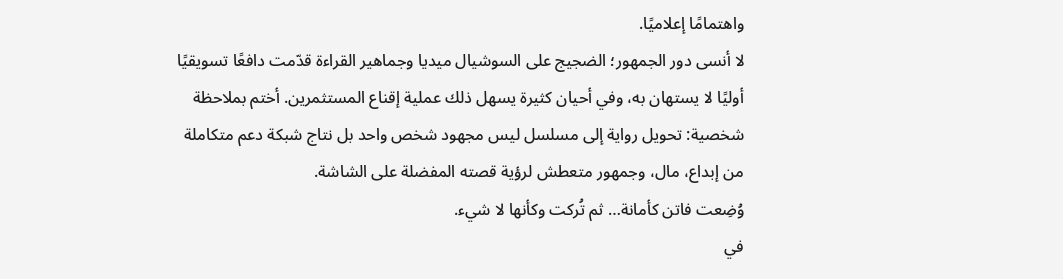واهتمامًا إعلاميًا.
لا أنسى دور الجمهور؛ الضجيج على السوشيال ميديا وجماهير القراءة قدّمت دافعًا تسويقيًا أوليًا لا يستهان به، وفي أحيان كثيرة يسهل ذلك عملية إقناع المستثمرين. أختم بملاحظة شخصية: تحويل رواية إلى مسلسل ليس مجهود شخص واحد بل نتاج شبكة دعم متكاملة من إبداع، مال، وجمهور متعطش لرؤية قصته المفضلة على الشاشة.
وُضِعت فاتن كأمانة… ثم تُركت وكأنها لا شيء.
في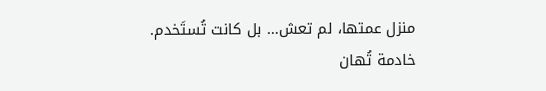منزل عمتها، لم تعش… بل كانت تُستَخدم.
خادمة تُهان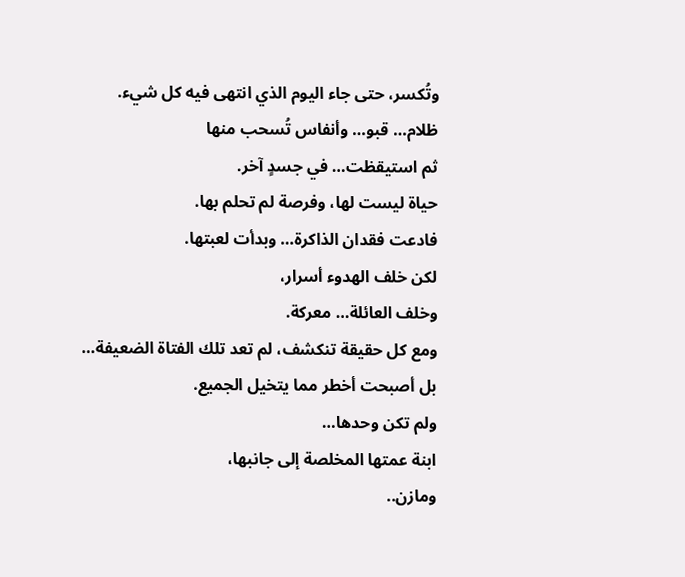وتُكسر، حتى جاء اليوم الذي انتهى فيه كل شيء.
ظلام… قبو… وأنفاس تُسحب منها
ثم استيقظت… في جسدٍ آخر.
حياة ليست لها، وفرصة لم تحلم بها.
فادعت فقدان الذاكرة… وبدأت لعبتها.
لكن خلف الهدوء أسرار،
وخلف العائلة… معركة.
ومع كل حقيقة تنكشف، لم تعد تلك الفتاة الضعيفة…
بل أصبحت أخطر مما يتخيل الجميع.
ولم تكن وحدها…
ابنة عمتها المخلصة إلى جانبها،
ومازن..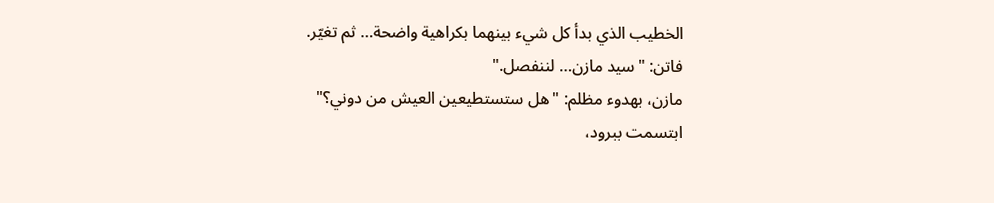الخطيب الذي بدأ كل شيء بينهما بكراهية واضحة… ثم تغيّر.
فاتن: "سيد مازن… لننفصل."
مازن، بهدوء مظلم: "هل ستستطيعين العيش من دوني؟"
ابتسمت ببرود،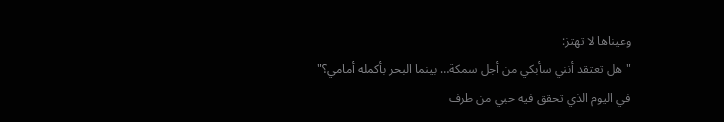وعيناها لا تهتز:
"هل تعتقد أنني سأبكي من أجل سمكة… بينما البحر بأكمله أمامي؟"
في اليوم الذي تحقق فيه حبي من طرف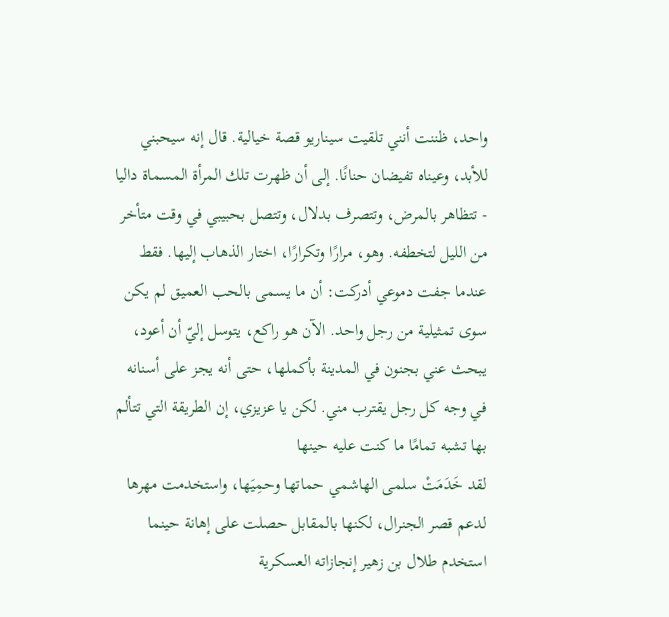واحد، ظننت أنني تلقيت سيناريو قصة خيالية. قال إنه سيحبني للأبد، وعيناه تفيضان حنانًا. إلى أن ظهرت تلك المرأة المسماة داليا - تتظاهر بالمرض، وتتصرف بدلال، وتتصل بحبيبي في وقت متأخر من الليل لتخطفه. وهو، مرارًا وتكرارًا، اختار الذهاب إليها. فقط عندما جفت دموعي أدركت: أن ما يسمى بالحب العميق لم يكن سوى تمثيلية من رجل واحد. الآن هو راكع، يتوسل إليّ أن أعود، يبحث عني بجنون في المدينة بأكملها، حتى أنه يجز على أسنانه في وجه كل رجل يقترب مني. لكن يا عزيزي، إن الطريقة التي تتألم بها تشبه تمامًا ما كنت عليه حينها
لقد خَدَمَتْ سلمى الهاشمي حماتها وحمِيَها، واستخدمت مهرها لدعم قصر الجنرال، لكنها بالمقابل حصلت على إهانة حينما استخدم طلال بن زهير إنجازاته العسكرية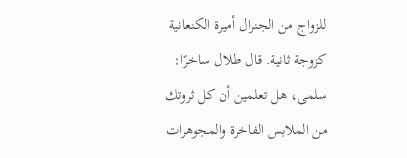للزواج من الجنرال أميرة الكنعانية كزوجة ثانية. قال طلال ساخرًا: سلمى، هل تعلمين أن كل ثروتك من الملابس الفاخرة والمجوهرات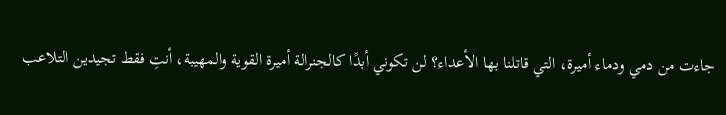جاءت من دمي ودماء أميرة، التي قاتلنا بها الأعداء؟ لن تكوني أبدًا كالجنرالة أميرة القوية والمهيبة، أنتِ فقط تجيدين التلاعب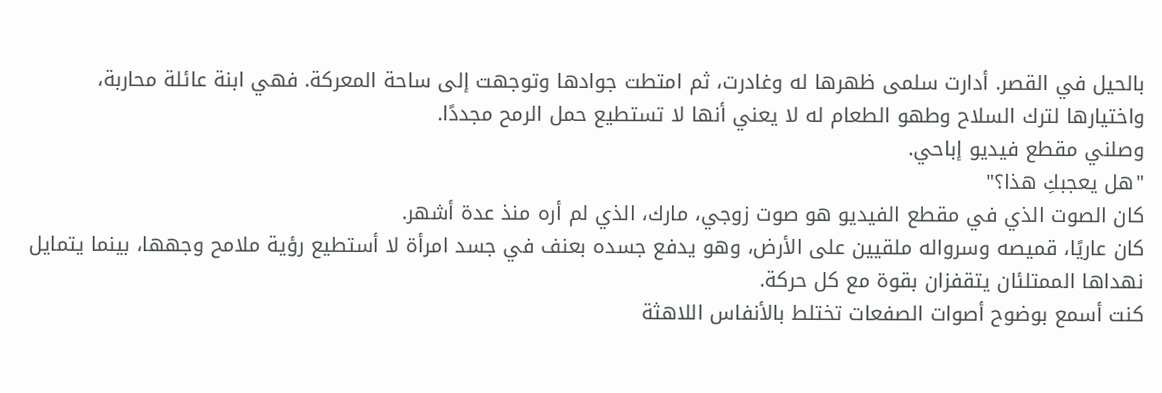بالحيل في القصر. أدارت سلمى ظهرها له وغادرت، ثم امتطت جوادها وتوجهت إلى ساحة المعركة. فهي ابنة عائلة محاربة، واختيارها لترك السلاح وطهو الطعام له لا يعني أنها لا تستطيع حمل الرمح مجددًا.
وصلني مقطع فيديو إباحي.
"هل يعجبكِ هذا؟"
كان الصوت الذي في مقطع الفيديو هو صوت زوجي، مارك، الذي لم أره منذ عدة أشهر.
كان عاريًا، قميصه وسرواله ملقيين على الأرض، وهو يدفع جسده بعنف في جسد امرأة لا أستطيع رؤية ملامح وجهها، بينما يتمايل نهداها الممتلئان يتقفزان بقوة مع كل حركة.
كنت أسمع بوضوح أصوات الصفعات تختلط بالأنفاس اللاهثة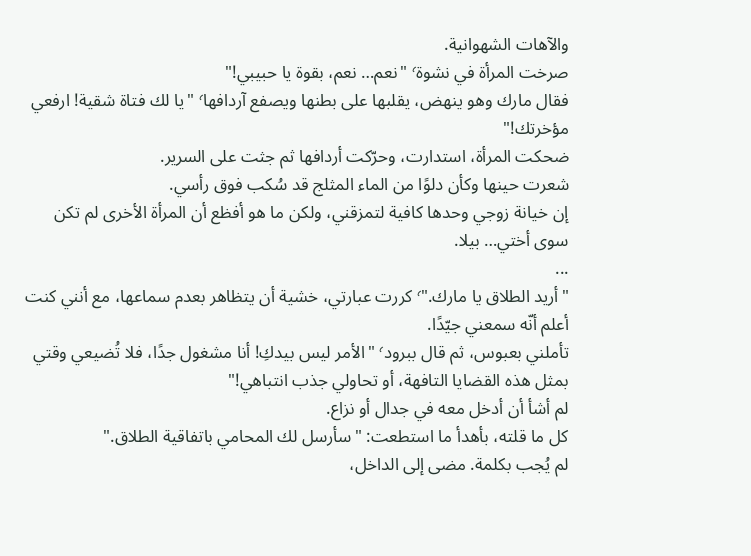والآهات الشهوانية.
صرخت المرأة في نشوة٬ "نعم… نعم، بقوة يا حبيبي!"
فقال مارك وهو ينهض، يقلبها على بطنها ويصفع آردافها٬ "يا لك فتاة شقية! ارفعي مؤخرتك!"
ضحكت المرأة، استدارت، وحرّكت أردافها ثم جثت على السرير.
شعرت حينها وكأن دلوًا من الماء المثلج قد سُكب فوق رأسي.
إن خيانة زوجي وحدها كافية لتمزقني، ولكن ما هو أفظع أن المرأة الأخرى لم تكن سوى أختي… بيلا.
...
"أريد الطلاق يا مارك."٬ كررت عبارتي، خشية أن يتظاهر بعدم سماعها، مع أنني كنت أعلم أنّه سمعني جيّدًا.
تأملني بعبوس، ثم قال ببرود٬ "الأمر ليس بيدكِ! أنا مشغول جدًا، فلا تُضيعي وقتي بمثل هذه القضايا التافهة، أو تحاولي جذب انتباهي!"
لم أشأ أن أدخل معه في جدال أو نزاع.
كل ما قلته، بأهدأ ما استطعت: "سأرسل لك المحامي باتفاقية الطلاق."
لم يُجب بكلمة. مضى إلى الداخل،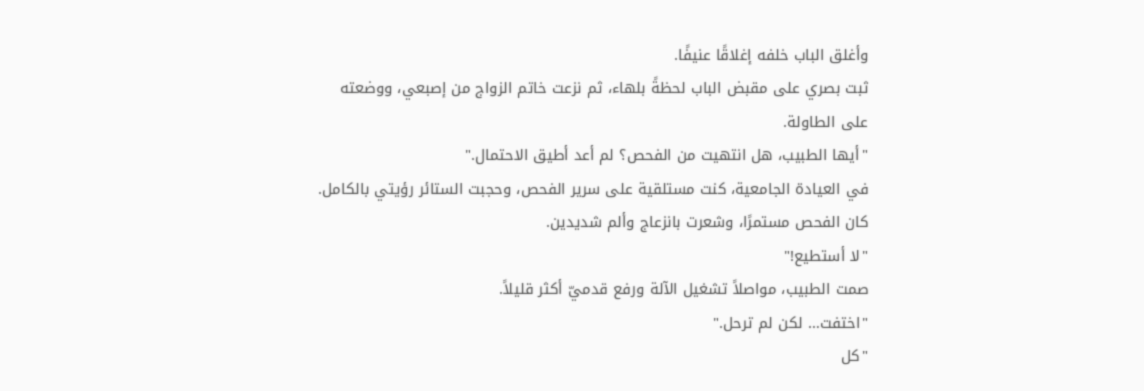وأغلق الباب خلفه إغلاقًا عنيفًا.
ثبت بصري على مقبض الباب لحظةً بلهاء، ثم نزعت خاتم الزواج من إصبعي، ووضعته على الطاولة.
"أيها الطبيب، هل انتهيت من الفحص؟ لم أعد أطيق الاحتمال."
في العيادة الجامعية، كنت مستلقية على سرير الفحص، وحجبت الستائر رؤيتي بالكامل.
كان الفحص مستمرًا، وشعرت بانزعاج وألم شديدين.
"لا أستطيع!"
صمت الطبيب، مواصلاً تشغيل الآلة ورفع قدميّ أكثر قليلاً.
"اختفت… لكن لم ترحل."
"كل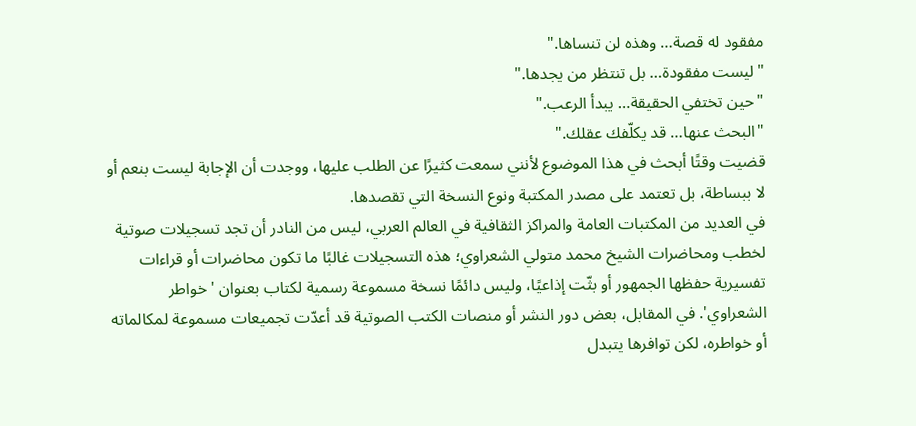مفقود له قصة… وهذه لن تنساها."
"ليست مفقودة… بل تنتظر من يجدها."
"حين تختفي الحقيقة… يبدأ الرعب."
"البحث عنها… قد يكلّفك عقلك."
قضيت وقتًا أبحث في هذا الموضوع لأنني سمعت كثيرًا عن الطلب عليها، ووجدت أن الإجابة ليست بنعم أو لا ببساطة، بل تعتمد على مصدر المكتبة ونوع النسخة التي تقصدها.
في العديد من المكتبات العامة والمراكز الثقافية في العالم العربي، ليس من النادر أن تجد تسجيلات صوتية لخطب ومحاضرات الشيخ محمد متولي الشعراوي؛ هذه التسجيلات غالبًا ما تكون محاضرات أو قراءات تفسيرية حفظها الجمهور أو بثّت إذاعيًا، وليس دائمًا نسخة مسموعة رسمية لكتاب بعنوان 'خواطر الشعراوي'. في المقابل، بعض دور النشر أو منصات الكتب الصوتية قد أعدّت تجميعات مسموعة لمكالماته أو خواطره، لكن توافرها يتبدل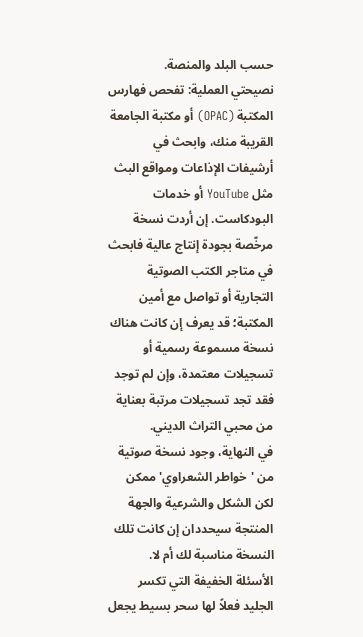حسب البلد والمنصة.
نصيحتي العملية: تفحص فهارس المكتبة (OPAC) أو مكتبة الجامعة القريبة منك، وابحث في أرشيفات الإذاعات ومواقع البث مثل YouTube أو خدمات البودكاست. إن أردت نسخة مرخّصة بجودة إنتاج عالية فابحث في متاجر الكتب الصوتية التجارية أو تواصل مع أمين المكتبة؛ قد يعرف إن كانت هناك نسخة مسموعة رسمية أو تسجيلات معتمدة، وإن لم توجد فقد تجد تسجيلات مرتبة بعناية من محبي التراث الديني.
في النهاية، وجود نسخة صوتية من 'خواطر الشعراوي' ممكن لكن الشكل والشرعية والجهة المنتجة سيحددان إن كانت تلك النسخة مناسبة لك أم لا.
الأسئلة الخفيفة التي تكسر الجليد فعلاً لها سحر بسيط يجعل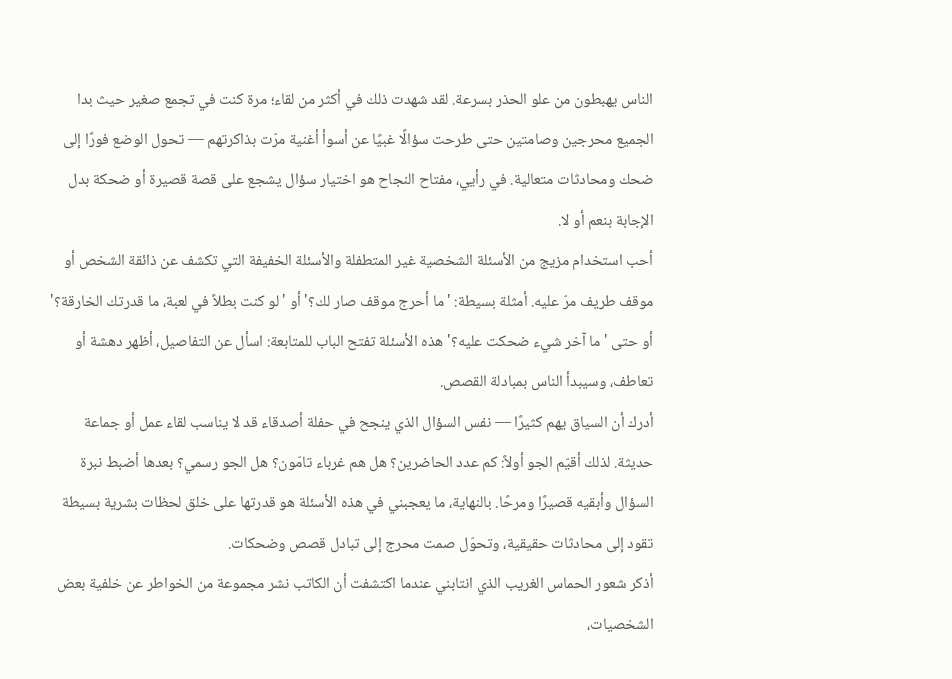الناس يهبطون من علو الحذر بسرعة. لقد شهدت ذلك في أكثر من لقاء؛ مرة كنت في تجمع صغير حيث بدا الجميع محرجين وصامتين حتى طرحت سؤالًا غبيًا عن أسوأ أغنية مرّت بذاكرتهم — تحول الوضع فورًا إلى ضحك ومحادثات متعالية. في رأيي، مفتاح النجاح هو اختيار سؤال يشجع على قصة قصيرة أو ضحكة بدل الإجابة بنعم أو لا.
أحب استخدام مزيج من الأسئلة الشخصية غير المتطفلة والأسئلة الخفيفة التي تكشف عن ذائقة الشخص أو موقف طريف مرّ عليه. أمثلة بسيطة: 'ما أحرج موقف صار لك؟' أو 'لو كنت بطلاً في لعبة، ما قدرتك الخارقة؟' أو حتى 'ما آخر شيء ضحكت عليه؟' هذه الأسئلة تفتح الباب للمتابعة: اسأل عن التفاصيل، أظهر دهشة أو تعاطف، وسيبدأ الناس بمبادلة القصص.
أدرك أن السياق يهم كثيرًا — نفس السؤال الذي ينجح في حفلة أصدقاء قد لا يناسب لقاء عمل أو جماعة حديثة. لذلك أقيّم الجو أولاً: كم عدد الحاضرين؟ هل هم غرباء تامّون؟ هل الجو رسمي؟ بعدها أضبط نبرة السؤال وأبقيه قصيرًا ومرحًا. بالنهاية، ما يعجبني في هذه الأسئلة هو قدرتها على خلق لحظات بشرية بسيطة تقود إلى محادثات حقيقية، وتحوّل صمت محرج إلى تبادل قصص وضحكات.
أذكر شعور الحماس الغريب الذي انتابني عندما اكتشفت أن الكاتب نشر مجموعة من الخواطر عن خلفية بعض الشخصيات،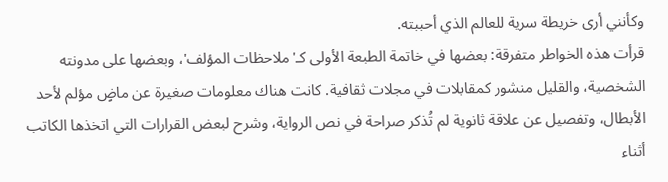وكأنني أرى خريطة سرية للعالم الذي أحببته.
قرأت هذه الخواطر متفرقة: بعضها في خاتمة الطبعة الأولى كـ'ملاحظات المؤلف'، وبعضها على مدونته الشخصية، والقليل منشور كمقابلات في مجلات ثقافية. كانت هناك معلومات صغيرة عن ماضٍ مؤلم لأحد الأبطال، وتفصيل عن علاقة ثانوية لم تُذكر صراحة في نص الرواية، وشرح لبعض القرارات التي اتخذها الكاتب أثناء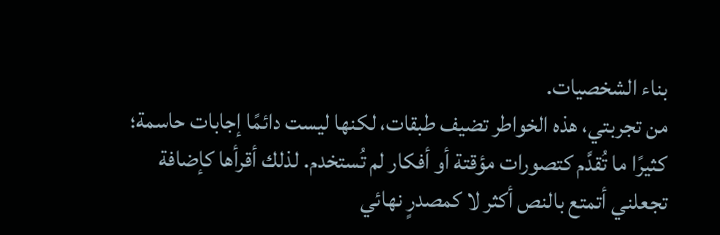بناء الشخصيات.
من تجربتي، هذه الخواطر تضيف طبقات، لكنها ليست دائمًا إجابات حاسمة؛ كثيرًا ما تُقدَّم كتصورات مؤقتة أو أفكار لم تُستخدم. لذلك أقرأها كإضافة تجعلني أتمتع بالنص أكثر لا كمصدرٍ نهائي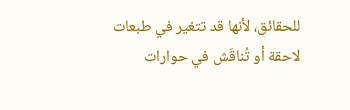للحقائق، لأنها قد تتغير في طبعات لاحقة أو تُناقَش في حوارات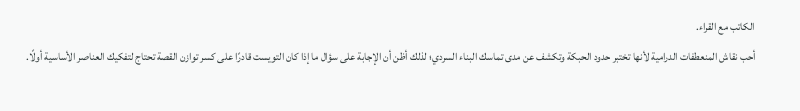الكاتب مع القراء.
أحب نقاش المنعطفات الدرامية لأنها تختبر حدود الحبكة وتكشف عن مدى تماسك البناء السردي؛ لذلك أظن أن الإجابة على سؤال ما إذا كان التويست قادرًا على كسر توازن القصة تحتاج لتفكيك العناصر الأساسية أولًا.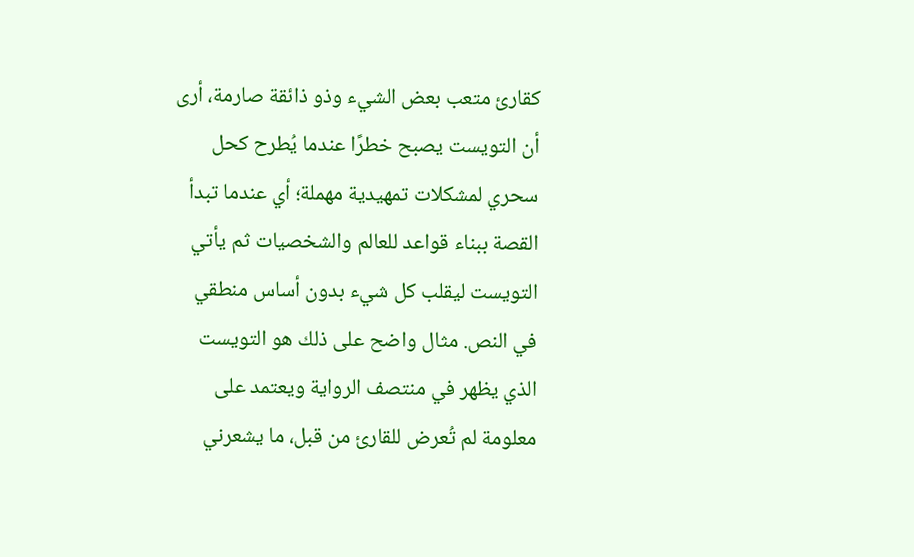كقارئ متعب بعض الشيء وذو ذائقة صارمة، أرى أن التويست يصبح خطرًا عندما يُطرح كحل سحري لمشكلات تمهيدية مهملة؛ أي عندما تبدأ القصة ببناء قواعد للعالم والشخصيات ثم يأتي التويست ليقلب كل شيء بدون أساس منطقي في النص. مثال واضح على ذلك هو التويست الذي يظهر في منتصف الرواية ويعتمد على معلومة لم تُعرض للقارئ من قبل، ما يشعرني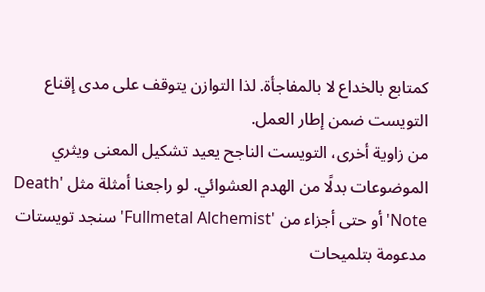كمتابع بالخداع لا بالمفاجأة. لذا التوازن يتوقف على مدى إقناع التويست ضمن إطار العمل.
من زاوية أخرى، التويست الناجح يعيد تشكيل المعنى ويثري الموضوعات بدلًا من الهدم العشوائي. لو راجعنا أمثلة مثل 'Death Note' أو حتى أجزاء من 'Fullmetal Alchemist' سنجد تويستات مدعومة بتلميحات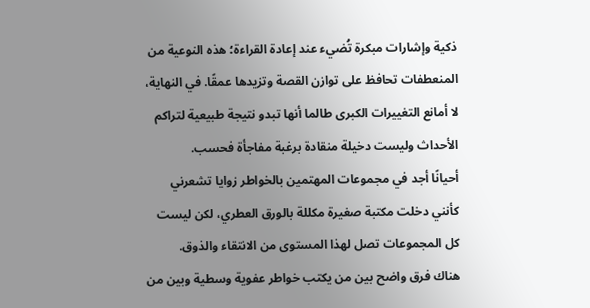ذكية وإشارات مبكرة تُضيء عند إعادة القراءة؛ هذه النوعية من المنعطفات تحافظ على توازن القصة وتزيدها عمقًا. في النهاية، لا أمانع التغييرات الكبرى طالما أنها تبدو نتيجة طبيعية لتراكم الأحداث وليست دخيلة منقادة برغبة مفاجأة فحسب.
أحيانًا أجد في مجموعات المهتمين بالخواطر زوايا تشعرني كأنني دخلت مكتبة صغيرة مكللة بالورق العطري، لكن ليست كل المجموعات تصل لهذا المستوى من الانتقاء والذوق.
هناك فرق واضح بين من يكتب خواطر عفوية وسطية وبين من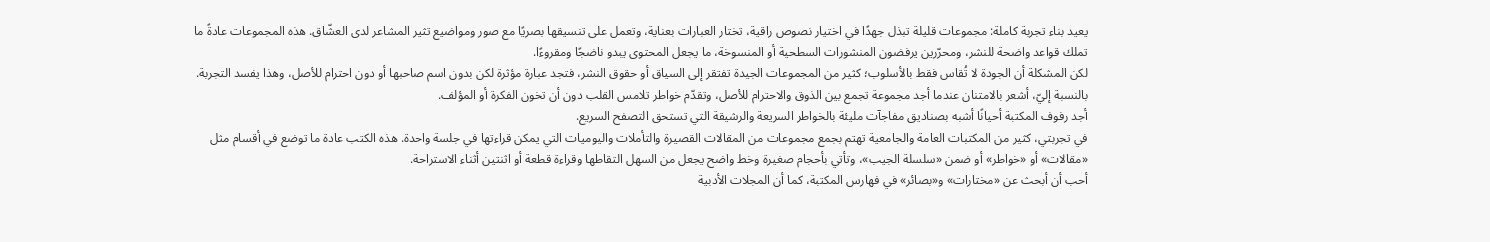يعيد بناء تجربة كاملة: مجموعات قليلة تبذل جهدًا في اختيار نصوص راقية، تختار العبارات بعناية، وتعمل على تنسيقها بصريًا مع صور ومواضيع تثير المشاعر لدى العشّاق. هذه المجموعات عادةً ما تملك قواعد واضحة للنشر، ومحرّرين يرفضون المنشورات السطحية أو المنسوخة، ما يجعل المحتوى يبدو ناضجًا ومقروءًا.
لكن المشكلة أن الجودة لا تُقاس فقط بالأسلوب؛ كثير من المجموعات الجيدة تفتقر إلى السياق أو حقوق النشر، فتجد عبارة مؤثرة لكن بدون اسم صاحبها أو دون احترام للأصل، وهذا يفسد التجربة. بالنسبة إليّ، أشعر بالامتنان عندما أجد مجموعة تجمع بين الذوق والاحترام للأصل، وتقدّم خواطر تلامس القلب دون أن تخون الفكرة أو المؤلف.
أجد رفوف المكتبة أحيانًا أشبه بصناديق مفاجآت مليئة بالخواطر السريعة والرشيقة التي تستحق التصفح السريع.
في تجربتي، كثير من المكتبات العامة والجامعية تهتم بجمع مجموعات من المقالات القصيرة والتأملات واليوميات التي يمكن قراءتها في جلسة واحدة. هذه الكتب عادة ما توضع في أقسام مثل «مقالات» أو «خواطر» أو ضمن «سلسلة الجيب»، وتأتي بأحجام صغيرة وخط واضح يجعل من السهل التقاطها وقراءة قطعة أو اثنتين أثناء الاستراحة.
أحب أن أبحث عن «مختارات» و«بصائر» في فهارس المكتبة، كما أن المجلات الأدبية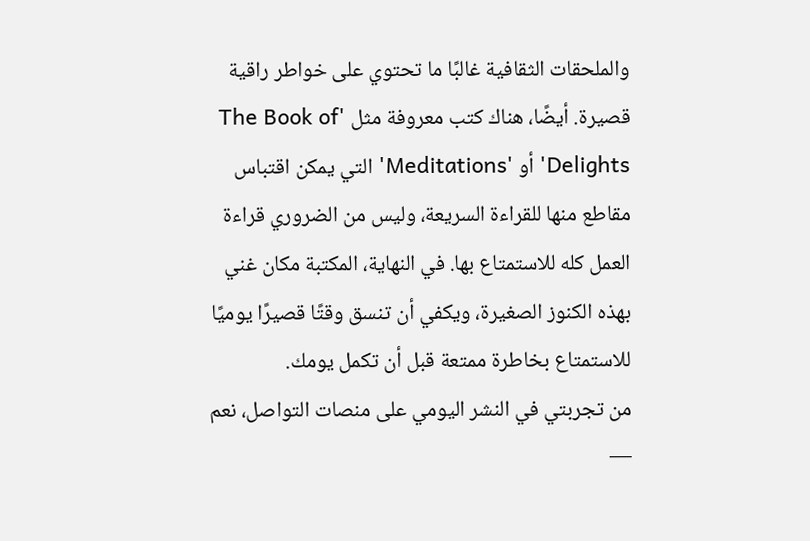والملحقات الثقافية غالبًا ما تحتوي على خواطر راقية قصيرة. أيضًا، هناك كتب معروفة مثل 'The Book of Delights' أو 'Meditations' التي يمكن اقتباس مقاطع منها للقراءة السريعة، وليس من الضروري قراءة العمل كله للاستمتاع بها. في النهاية، المكتبة مكان غني بهذه الكنوز الصغيرة، ويكفي أن تنسق وقتًا قصيرًا يوميًا للاستمتاع بخاطرة ممتعة قبل أن تكمل يومك.
من تجربتي في النشر اليومي على منصات التواصل، نعم —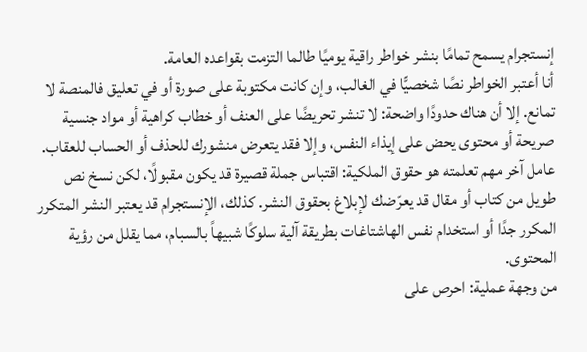إنستجرام يسمح تمامًا بنشر خواطر راقية يوميًا طالما التزمت بقواعده العامة.
أنا أعتبر الخواطر نصًا شخصيًّا في الغالب، وإن كانت مكتوبة على صورة أو في تعليق فالمنصة لا تمانع. إلا أن هناك حدودًا واضحة: لا تنشر تحريضًا على العنف أو خطاب كراهية أو مواد جنسية صريحة أو محتوى يحض على إيذاء النفس، وإلا فقد يتعرض منشورك للحذف أو الحساب للعقاب.
عامل آخر مهم تعلمته هو حقوق الملكية: اقتباس جملة قصيرة قد يكون مقبولًا، لكن نسخ نص طويل من كتاب أو مقال قد يعرّضك لإبلاغ بحقوق النشر. كذلك، الإنستجرام قد يعتبر النشر المتكرر المكرر جدًا أو استخدام نفس الهاشتاغات بطريقة آلية سلوكًا شبيهاً بالسبام، مما يقلل من رؤية المحتوى.
من وجهة عملية: احرص على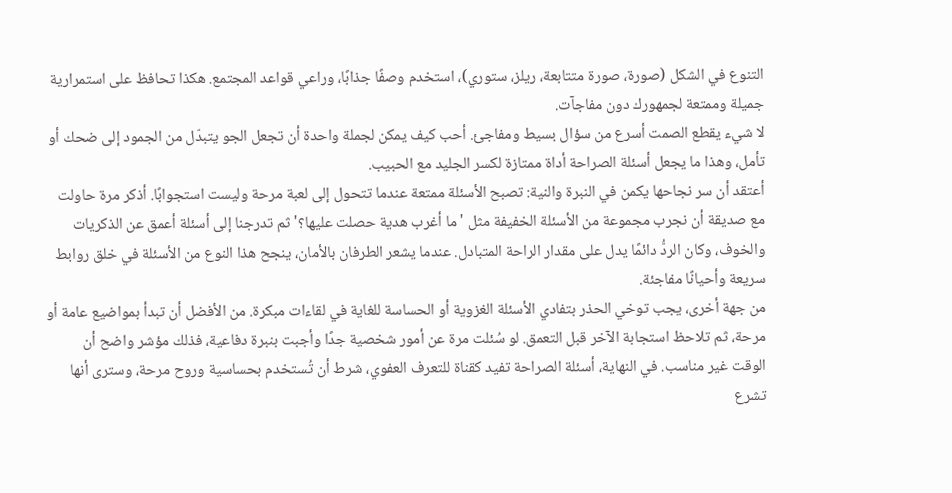التنوع في الشكل (صورة، صورة متتابعة، ريلز، ستوري)، استخدم وصفًا جذابًا، وراعي قواعد المجتمع. هكذا تحافظ على استمرارية جميلة وممتعة لجمهورك دون مفاجآت.
لا شيء يقطع الصمت أسرع من سؤال بسيط ومفاجئ. أحب كيف يمكن لجملة واحدة أن تجعل الجو يتبدّل من الجمود إلى ضحك أو تأمل، وهذا ما يجعل أسئلة الصراحة أداة ممتازة لكسر الجليد مع الحبيب.
أعتقد أن سر نجاحها يكمن في النبرة والنية: تصبح الأسئلة ممتعة عندما تتحول إلى لعبة مرحة وليست استجوابًا. أذكر مرة حاولت مع صديقة أن نجرب مجموعة من الأسئلة الخفيفة مثل 'ما أغرب هدية حصلت عليها؟' ثم تدرجنا إلى أسئلة أعمق عن الذكريات والخوف، وكان الردُّ دائمًا يدل على مقدار الراحة المتبادل. عندما يشعر الطرفان بالأمان، ينجح هذا النوع من الأسئلة في خلق روابط سريعة وأحيانًا مفاجئة.
من جهة أخرى، يجب توخي الحذر بتفادي الأسئلة الغزوية أو الحساسة للغاية في لقاءات مبكرة. من الأفضل أن تبدأ بمواضيع عامة أو مرحة، ثم تلاحظ استجابة الآخر قبل التعمق. لو سُئلت مرة عن أمور شخصية جدًا وأجبت بنبرة دفاعية، فذلك مؤشر واضح أن الوقت غير مناسب. في النهاية، أسئلة الصراحة تفيد كقناة للتعرف العفوي، شرط أن تُستخدم بحساسية وروح مرحة، وسترى أنها تشرع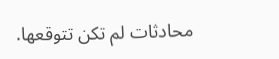محادثات لم تكن تتوقعها.